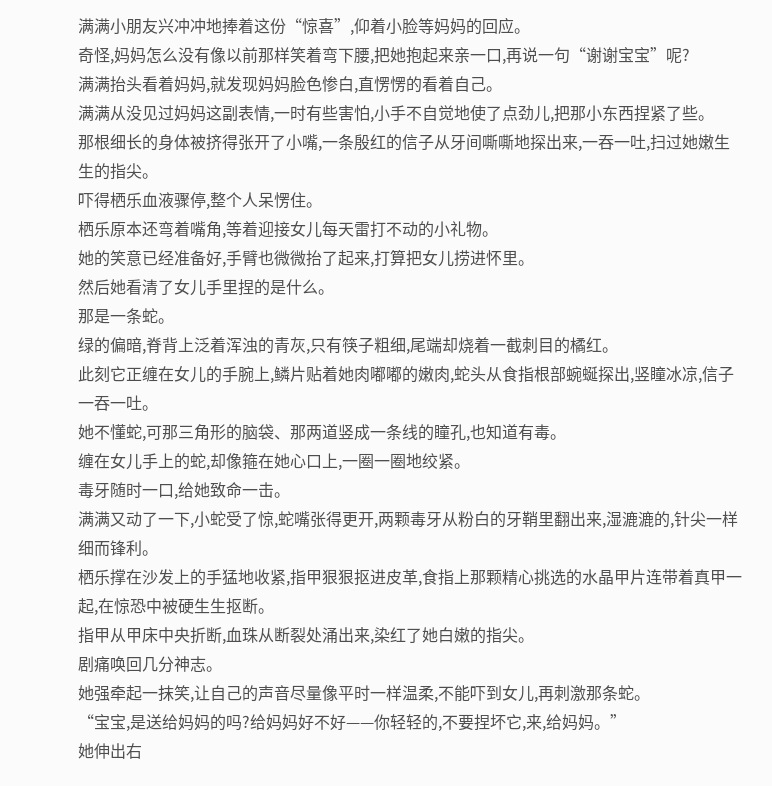满满小朋友兴冲冲地捧着这份“惊喜”,仰着小脸等妈妈的回应。
奇怪,妈妈怎么没有像以前那样笑着弯下腰,把她抱起来亲一口,再说一句“谢谢宝宝”呢?
满满抬头看着妈妈,就发现妈妈脸色惨白,直愣愣的看着自己。
满满从没见过妈妈这副表情,一时有些害怕,小手不自觉地使了点劲儿,把那小东西捏紧了些。
那根细长的身体被挤得张开了小嘴,一条殷红的信子从牙间嘶嘶地探出来,一吞一吐,扫过她嫩生生的指尖。
吓得栖乐血液骤停,整个人呆愣住。
栖乐原本还弯着嘴角,等着迎接女儿每天雷打不动的小礼物。
她的笑意已经准备好,手臂也微微抬了起来,打算把女儿捞进怀里。
然后她看清了女儿手里捏的是什么。
那是一条蛇。
绿的偏暗,脊背上泛着浑浊的青灰,只有筷子粗细,尾端却烧着一截刺目的橘红。
此刻它正缠在女儿的手腕上,鳞片贴着她肉嘟嘟的嫩肉,蛇头从食指根部蜿蜒探出,竖瞳冰凉,信子一吞一吐。
她不懂蛇,可那三角形的脑袋、那两道竖成一条线的瞳孔,也知道有毒。
缠在女儿手上的蛇,却像箍在她心口上,一圈一圈地绞紧。
毒牙随时一口,给她致命一击。
满满又动了一下,小蛇受了惊,蛇嘴张得更开,两颗毒牙从粉白的牙鞘里翻出来,湿漉漉的,针尖一样细而锋利。
栖乐撑在沙发上的手猛地收紧,指甲狠狠抠进皮革,食指上那颗精心挑选的水晶甲片连带着真甲一起,在惊恐中被硬生生抠断。
指甲从甲床中央折断,血珠从断裂处涌出来,染红了她白嫩的指尖。
剧痛唤回几分神志。
她强牵起一抹笑,让自己的声音尽量像平时一样温柔,不能吓到女儿,再刺激那条蛇。
“宝宝,是送给妈妈的吗?给妈妈好不好——你轻轻的,不要捏坏它,来,给妈妈。”
她伸出右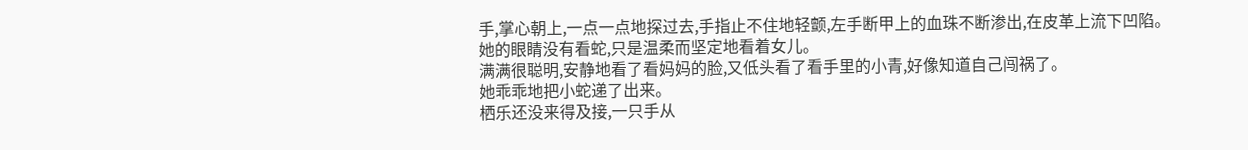手,掌心朝上,一点一点地探过去,手指止不住地轻颤,左手断甲上的血珠不断渗出,在皮革上流下凹陷。
她的眼睛没有看蛇,只是温柔而坚定地看着女儿。
满满很聪明,安静地看了看妈妈的脸,又低头看了看手里的小青,好像知道自己闯祸了。
她乖乖地把小蛇递了出来。
栖乐还没来得及接,一只手从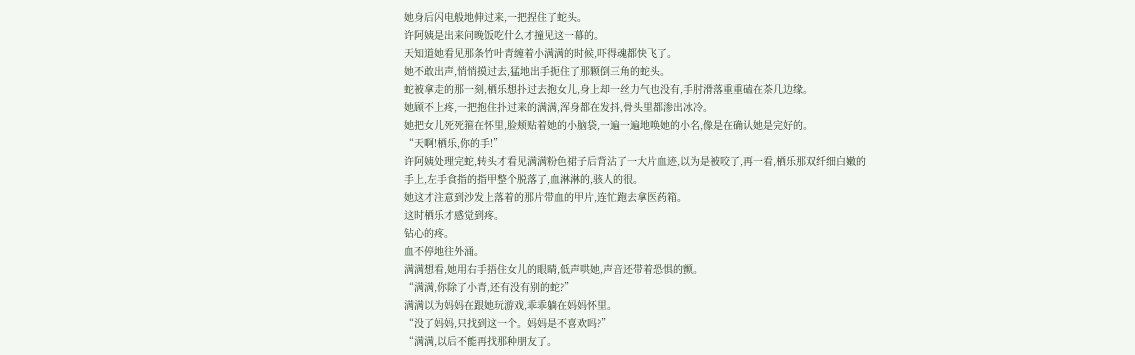她身后闪电般地伸过来,一把捏住了蛇头。
许阿姨是出来问晚饭吃什么才撞见这一幕的。
天知道她看见那条竹叶青缠着小满满的时候,吓得魂都快飞了。
她不敢出声,悄悄摸过去,猛地出手扼住了那颗倒三角的蛇头。
蛇被拿走的那一刻,栖乐想扑过去抱女儿,身上却一丝力气也没有,手肘滑落重重磕在茶几边缘。
她顾不上疼,一把抱住扑过来的满满,浑身都在发抖,骨头里都渗出冰冷。
她把女儿死死箍在怀里,脸颊贴着她的小脑袋,一遍一遍地唤她的小名,像是在确认她是完好的。
“天啊!栖乐,你的手!”
许阿姨处理完蛇,转头才看见满满粉色裙子后背沾了一大片血迹,以为是被咬了,再一看,栖乐那双纤细白嫩的手上,左手食指的指甲整个脱落了,血淋淋的,骇人的很。
她这才注意到沙发上落着的那片带血的甲片,连忙跑去拿医药箱。
这时栖乐才感觉到疼。
钻心的疼。
血不停地往外涌。
满满想看,她用右手捂住女儿的眼睛,低声哄她,声音还带着恐惧的颤。
“满满,你除了小青,还有没有别的蛇?”
满满以为妈妈在跟她玩游戏,乖乖躺在妈妈怀里。
“没了妈妈,只找到这一个。妈妈是不喜欢吗?”
“满满,以后不能再找那种朋友了。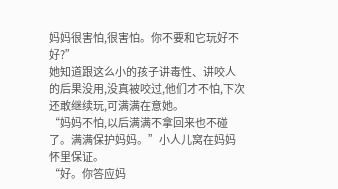妈妈很害怕,很害怕。你不要和它玩好不好?”
她知道跟这么小的孩子讲毒性、讲咬人的后果没用,没真被咬过,他们才不怕,下次还敢继续玩,可满满在意她。
“妈妈不怕,以后满满不拿回来也不碰了。满满保护妈妈。”小人儿窝在妈妈怀里保证。
“好。你答应妈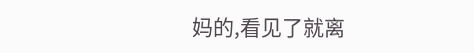妈的,看见了就离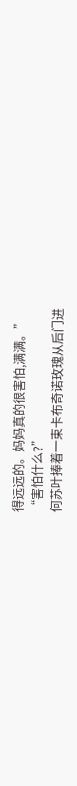得远远的。妈妈真的很害怕,满满。”
“害怕什么?”
何苏叶捧着一束卡布奇诺玫瑰从后门进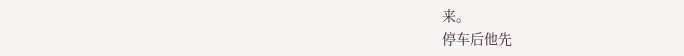来。
停车后他先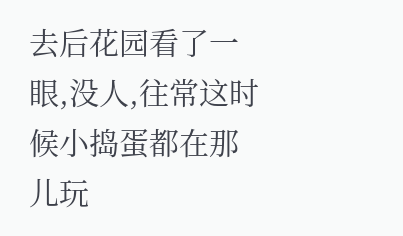去后花园看了一眼,没人,往常这时候小捣蛋都在那儿玩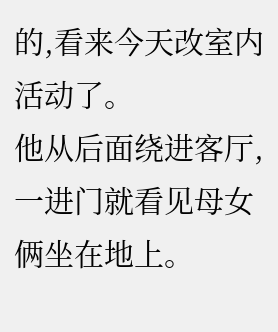的,看来今天改室内活动了。
他从后面绕进客厅,一进门就看见母女俩坐在地上。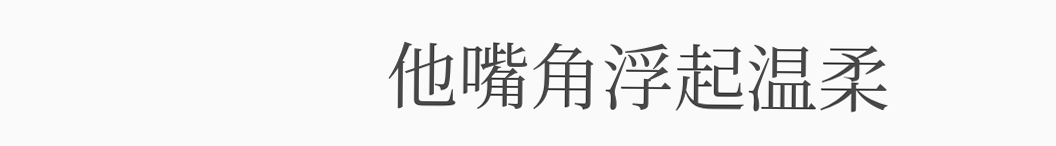他嘴角浮起温柔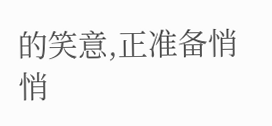的笑意,正准备悄悄